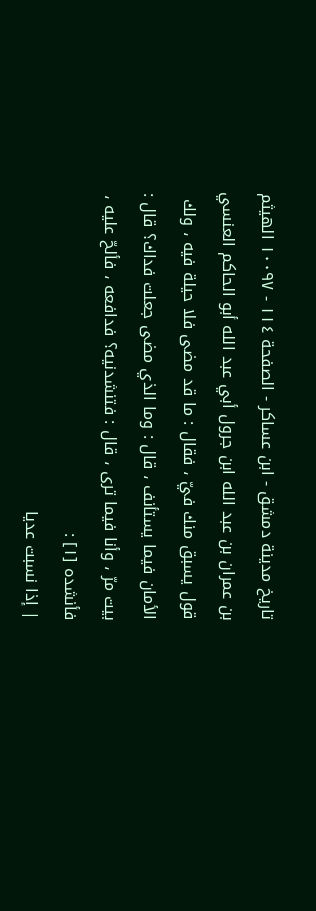تاريخ مدينة دمشق - ابن عساكر - الصفحة ١١٤ - ١٠٠٩٧ الهيثم بن عمران بن عبد الله ابن جرول أبي عبد الله أبو الحاكم العنسي
قول يسبق منك فيّ ، فقال : ما قد مضى فلا حيلة فيه ، ولك الأمان فيما يستأنف ، قال : وما الذي مضى جعلت فداك؟ قال : بيت مرّ ، وأنا فيما ترى ، قال : فتنشدنيه؟ فدافعه ، فألحّ عليه ، فأنشده [١] :
| إذا نسبت عديا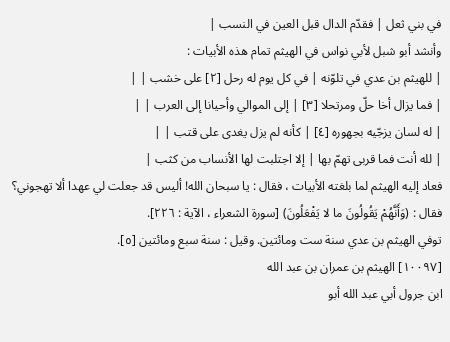في بني ثعل | فقدّم الدال قبل العين في النسب |
وأنشد أبو شبل لأبي نواس في الهيثم تمام هذه الأبيات :
| للهيثم بن عدي في تلوّنه | في كل يوم له رحل [٢] على خشب | |
| فما يزال أخا حلّ ومرتحلا [٣] | إلى الموالي وأحيانا إلى العرب | |
| له لسان يزجّيه بجهوره [٤] | كأنه لم يزل يغدى على قتب | |
| لله أنت فما قربى تهمّ بها | إلا اجتلبت لها الأنساب من كثب |
فعاد إليه الهيثم لما بلغته الأبيات ، فقال : يا سبحان الله! أليس قد جعلت لي عهدا ألا تهجوني؟ فقال : (وَأَنَّهُمْ يَقُولُونَ ما لا يَفْعَلُونَ) [سورة الشعراء ، الآية : ٢٢٦].
توفي الهيثم بن عدي سنة ست ومائتين. وقيل : سنة سبع ومائتين [٥].
[١٠٠٩٧] الهيثم بن عمران بن عبد الله
ابن جرول أبي عبد الله أبو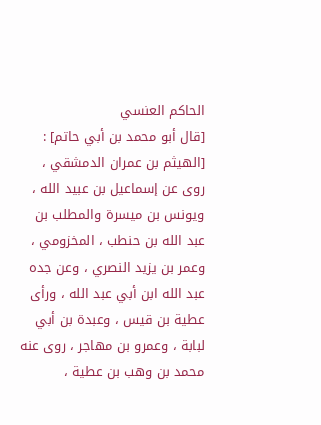الحاكم العنسي
[قال أبو محمد بن أبي حاتم] : [الهيثم بن عمران الدمشقي ، روى عن إسماعيل بن عبيد الله ، ويونس بن ميسرة والمطلب بن عبد الله بن حنطب ، المخزومي ، وعمر بن يزيد النصري ، وعن جده عبد الله ابن أبي عبد الله ، ورأى عطية بن قيس ، وعبدة بن أبي لبابة ، وعمرو بن مهاجر ، روى عنه محمد بن وهب بن عطية ،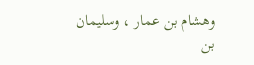وهشام بن عمار ، وسليمان بن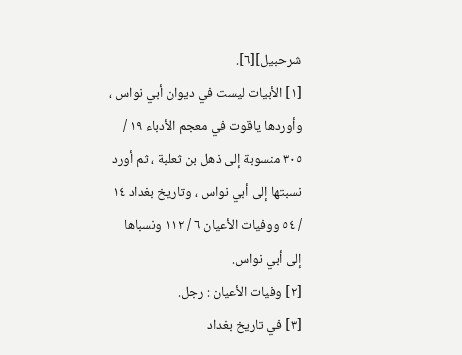شرحبيل][٦].
[١] الأبيات ليست في ديوان أبي نواس ، وأوردها ياقوت في معجم الأدباء ١٩ / ٣٠٥ منسوبة إلى ذهل بن ثعلبة ، ثم أورد نسبتها إلى أبي نواس ، وتاريخ بغداد ١٤ / ٥٤ ووفيات الأعيان ٦ / ١١٢ ونسباها إلى أبي نواس.
[٢] وفيات الأعيان : رجل.
[٣] في تاريخ بغداد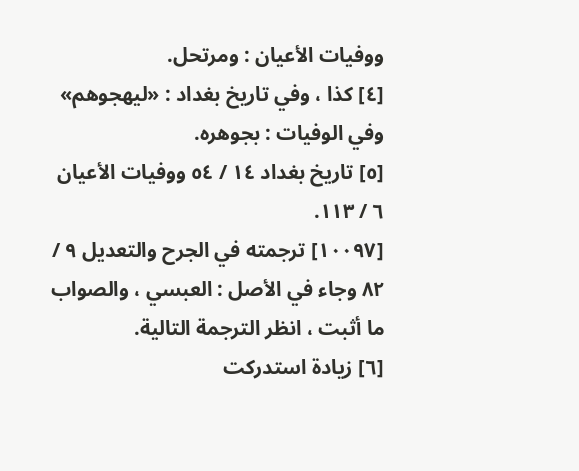ووفيات الأعيان : ومرتحل.
[٤] كذا ، وفي تاريخ بغداد : «ليهجوهم» وفي الوفيات : بجوهره.
[٥] تاريخ بغداد ١٤ / ٥٤ ووفيات الأعيان ٦ / ١١٣.
[١٠٠٩٧] ترجمته في الجرح والتعديل ٩ / ٨٢ وجاء في الأصل : العبسي ، والصواب ما أثبت ، انظر الترجمة التالية.
[٦] زيادة استدركت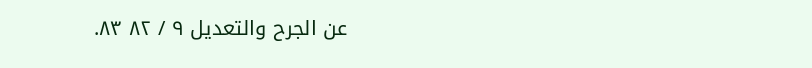عن الجرح والتعديل ٩ / ٨٢ ٨٣.